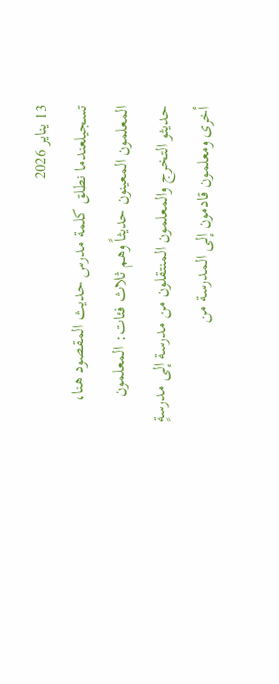13 يناير 2026
تسجيلعندما نطلق كلمة مدرس حديث المقصود هنا، المعلمون المعينون حديثاً وهم ثلاث فئات: المعلمون حديثو التخرج والمعلمون المنتقلون من مدرسة إلى مدرسةٍ أخرى ومعلمون قادمون إلى المدرسة من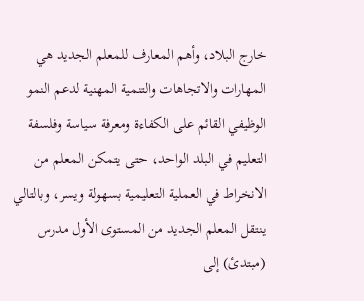خارج البلاد، وأهم المعارف للمعلم الجديد هي المهارات والاتجاهات والتنمية المهنية لدعم النمو الوظيفي القائم على الكفاءة ومعرفة سياسة وفلسفة التعليم في البلد الواحد، حتى يتمكن المعلم من الانخراط في العملية التعليمية بسهولة ويسر، وبالتالي ينتقل المعلم الجديد من المستوى الأول مدرس (مبتدئ) إلى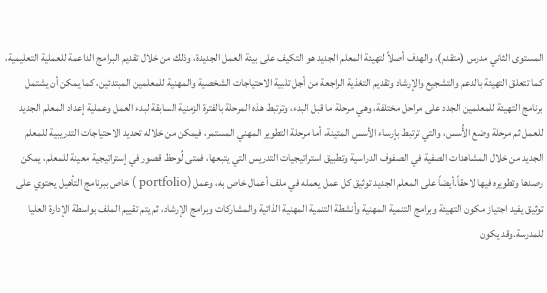المستوى الثاني مدرس (متقدم)، والهدف أصلاً لتهيئة المعلم الجديد هو التكيف على بيئة العمل الجديدة، وذلك من خلال تقديم البرامج الداعمة للعملية التعليمية، كما تتعلق التهيئة بالدعم والتشجيع والإرشاد وتقديم التغذية الراجعة من أجل تلبية الاحتياجات الشخصية والمهنية للمعلمين المبتدئين، كما يمكن أن يشتمل برنامج التهيئة للمعلمين الجدد على مراحل مختلفة، وهي مرحلة ما قبل البدء، وترتبط هذه المرحلة بالفترة الزمنية السابقة لبدء العمل وعملية إعداد المعلم الجديد للعمل ثم مرحلة وضع الأُسس، والتي ترتبط بإرساء الأسس المتينة، أما مرحلة التطوير المهني المستمر، فيمكن من خلاله تحديد الاحتياجات التدريبية للمعلم الجديد من خلال المشاهدات الصفية في الصفوف الدراسية وتطبيق استراتيجيات التدريس التي يتبعها، فمتى لُوحظ قصور في إستراتيجية معينة للمعلم، يمكن رصدها وتطويره فيها لاحقاً.أيضاً على المعلم الجديد توثيق كل عمل يعمله في ملف أعمال خاص به، وعمل (portfolio ) خاص ببرنامج التأهيل يحتوي على توثيق يفيد اجتياز مكون التهيئة وبرامج التنمية المهنية وأنشطة التنمية المهنية الذاتية والمشاركات وبرامج الإرشاد، ثم يتم تقييم الملف بواسطة الإدارة العليا للمدرسة.وقد يكون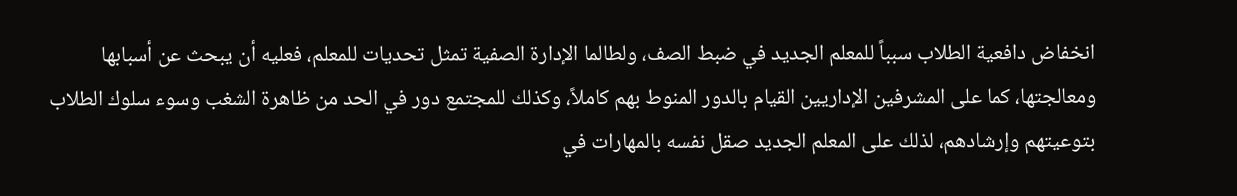انخفاض دافعية الطلاب سبباً للمعلم الجديد في ضبط الصف، ولطالما الإدارة الصفية تمثل تحديات للمعلم، فعليه أن يبحث عن أسبابها ومعالجتها، كما على المشرفين الإداريين القيام بالدور المنوط بهم كاملاً، وكذلك للمجتمع دور في الحد من ظاهرة الشغب وسوء سلوك الطلاب بتوعيتهم وإرشادهم، لذلك على المعلم الجديد صقل نفسه بالمهارات في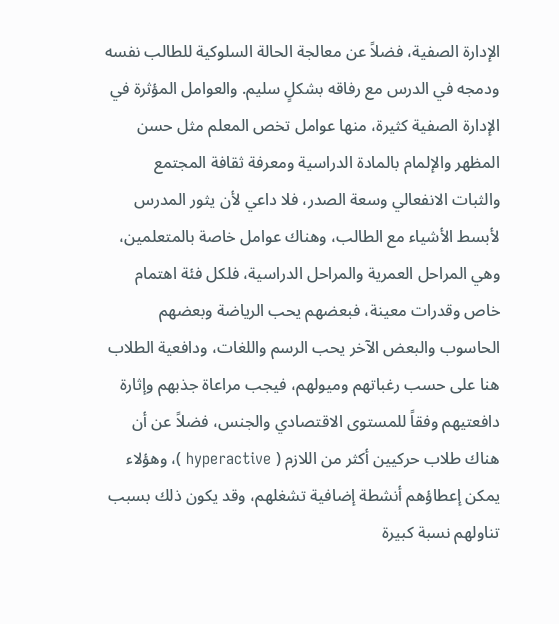الإدارة الصفية، فضلاً عن معالجة الحالة السلوكية للطالب نفسه ودمجه في الدرس مع رفاقه بشكلٍ سليم. والعوامل المؤثرة في الإدارة الصفية كثيرة، منها عوامل تخص المعلم مثل حسن المظهر والإلمام بالمادة الدراسية ومعرفة ثقافة المجتمع والثبات الانفعالي وسعة الصدر، فلا داعي لأن يثور المدرس لأبسط الأشياء مع الطالب، وهناك عوامل خاصة بالمتعلمين، وهي المراحل العمرية والمراحل الدراسية، فلكل فئة اهتمام خاص وقدرات معينة، فبعضهم يحب الرياضة وبعضهم الحاسوب والبعض الآخر يحب الرسم واللغات، ودافعية الطلاب هنا على حسب رغباتهم وميولهم، فيجب مراعاة جذبهم وإثارة دافعتيهم وفقاً للمستوى الاقتصادي والجنس، فضلاً عن أن هناك طلاب حركيين أكثر من اللازم ( hyperactive )، وهؤلاء يمكن إعطاؤهم أنشطة إضافية تشغلهم، وقد يكون ذلك بسبب تناولهم نسبة كبيرة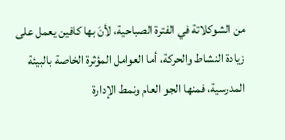من الشوكلاتة في الفترة الصباحية، لأنَ بها كافين يعمل على زيادة النشاط والحركة، أما العوامل المؤثرة الخاصة بالبيئة المدرسية، فمنها الجو العام ونمط الإدارة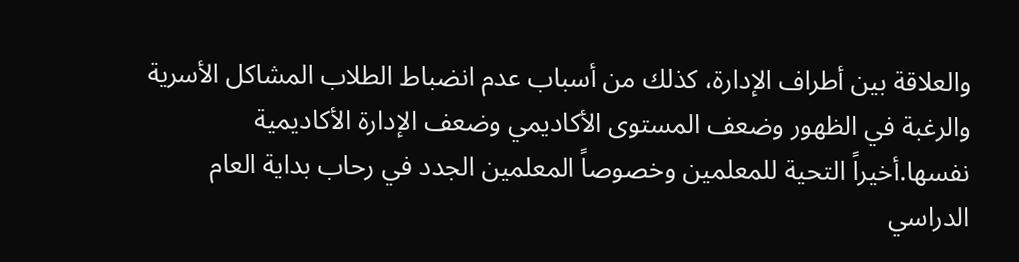والعلاقة بين أطراف الإدارة، كذلك من أسباب عدم انضباط الطلاب المشاكل الأسرية والرغبة في الظهور وضعف المستوى الأكاديمي وضعف الإدارة الأكاديمية نفسها.أخيراً التحية للمعلمين وخصوصاً المعلمين الجدد في رحاب بداية العام الدراسي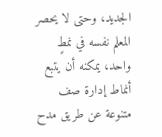الجديد، وحتى لا يحصر المعلم نفسه في نمطٍ واحد، يمكنه أن يتبع أنماط إدارة صف متنوعة عن طريق مدح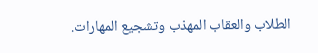الطلاب والعقاب المهذب وتشجيع المهارات.